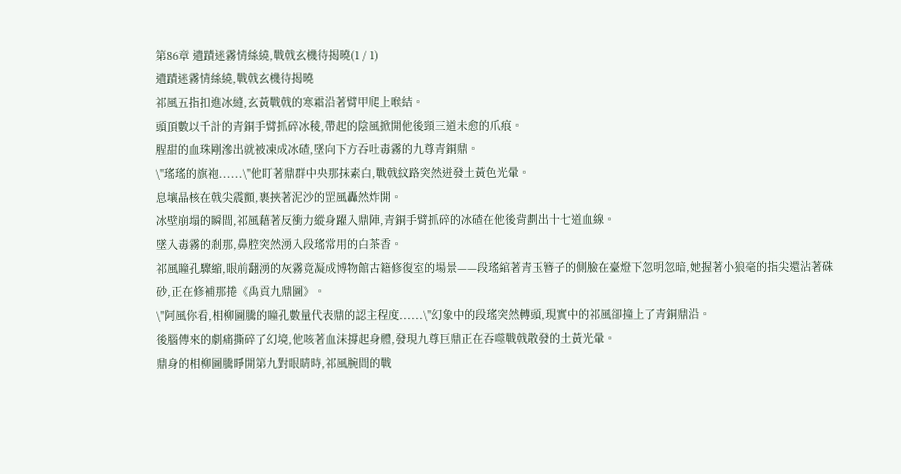第86章 遺蹟迷霧情絲繞,戰戟玄機待揭曉(1 / 1)
遺蹟迷霧情絲繞,戰戟玄機待揭曉
祁風五指扣進冰縫,玄黃戰戟的寒霜沿著臂甲爬上喉結。
頭頂數以千計的青銅手臂抓碎冰稜,帶起的陰風掀開他後頸三道未愈的爪痕。
腥甜的血珠剛滲出就被凍成冰碴,墜向下方吞吐毒霧的九尊青銅鼎。
\"瑤瑤的旗袍......\"他盯著鼎群中央那抹素白,戰戟紋路突然迸發土黃色光暈。
息壤晶核在戟尖震顫,裹挾著泥沙的罡風轟然炸開。
冰壁崩塌的瞬間,祁風藉著反衝力縱身躍入鼎陣,青銅手臂抓碎的冰碴在他後背劃出十七道血線。
墜入毒霧的剎那,鼻腔突然湧入段瑤常用的白茶香。
祁風瞳孔驟縮,眼前翻湧的灰霧竟凝成博物館古籍修復室的場景——段瑤綰著青玉簪子的側臉在臺燈下忽明忽暗,她握著小狼毫的指尖還沾著硃砂,正在修補那捲《禹貢九鼎圖》。
\"阿風你看,相柳圖騰的瞳孔數量代表鼎的認主程度......\"幻象中的段瑤突然轉頭,現實中的祁風卻撞上了青銅鼎沿。
後腦傳來的劇痛撕碎了幻境,他咳著血沫撐起身體,發現九尊巨鼎正在吞噬戰戟散發的土黃光暈。
鼎身的相柳圖騰睜開第九對眼睛時,祁風腕間的戰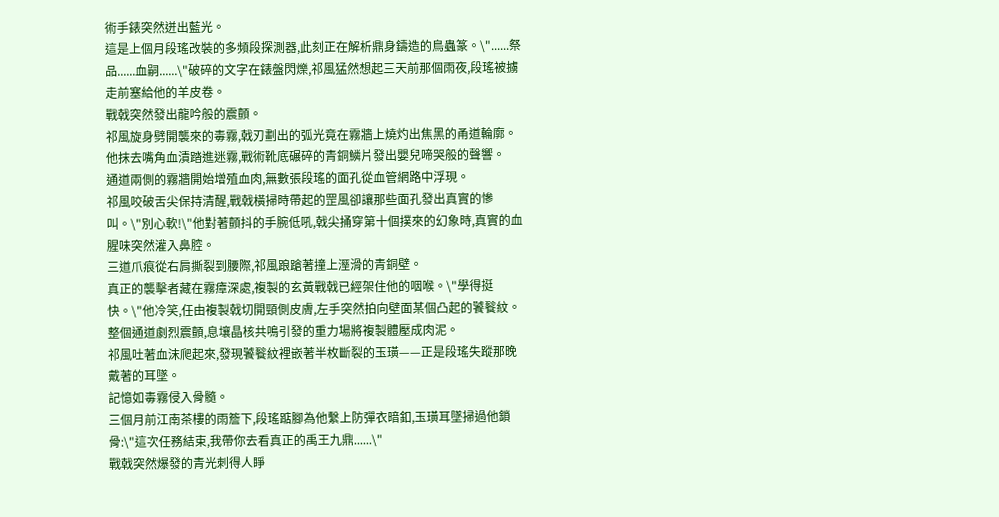術手錶突然迸出藍光。
這是上個月段瑤改裝的多頻段探測器,此刻正在解析鼎身鑄造的鳥蟲篆。\"......祭品......血嗣......\"破碎的文字在錶盤閃爍,祁風猛然想起三天前那個雨夜,段瑤被擄走前塞給他的羊皮卷。
戰戟突然發出龍吟般的震顫。
祁風旋身劈開襲來的毒霧,戟刃劃出的弧光竟在霧牆上燒灼出焦黑的甬道輪廓。
他抹去嘴角血漬踏進迷霧,戰術靴底碾碎的青銅鱗片發出嬰兒啼哭般的聲響。
通道兩側的霧牆開始增殖血肉,無數張段瑤的面孔從血管網路中浮現。
祁風咬破舌尖保持清醒,戰戟橫掃時帶起的罡風卻讓那些面孔發出真實的慘叫。\"別心軟!\"他對著顫抖的手腕低吼,戟尖捅穿第十個撲來的幻象時,真實的血腥味突然灌入鼻腔。
三道爪痕從右肩撕裂到腰際,祁風踉蹌著撞上溼滑的青銅壁。
真正的襲擊者藏在霧瘴深處,複製的玄黃戰戟已經架住他的咽喉。\"學得挺快。\"他冷笑,任由複製戟切開頸側皮膚,左手突然拍向壁面某個凸起的饕餮紋。
整個通道劇烈震顫,息壤晶核共鳴引發的重力場將複製體壓成肉泥。
祁風吐著血沫爬起來,發現饕餮紋裡嵌著半枚斷裂的玉璜——正是段瑤失蹤那晚戴著的耳墜。
記憶如毒霧侵入骨髓。
三個月前江南茶樓的雨簷下,段瑤踮腳為他繫上防彈衣暗釦,玉璜耳墜掃過他鎖骨:\"這次任務結束,我帶你去看真正的禹王九鼎......\"
戰戟突然爆發的青光刺得人睜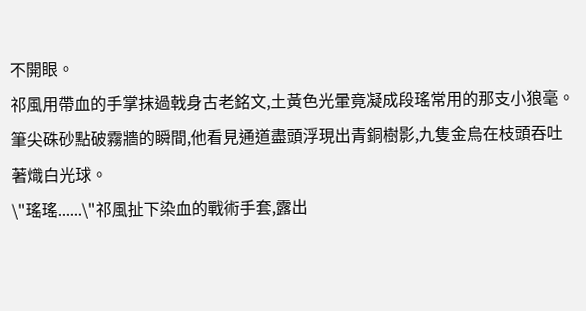不開眼。
祁風用帶血的手掌抹過戟身古老銘文,土黃色光暈竟凝成段瑤常用的那支小狼毫。
筆尖硃砂點破霧牆的瞬間,他看見通道盡頭浮現出青銅樹影,九隻金烏在枝頭吞吐著熾白光球。
\"瑤瑤......\"祁風扯下染血的戰術手套,露出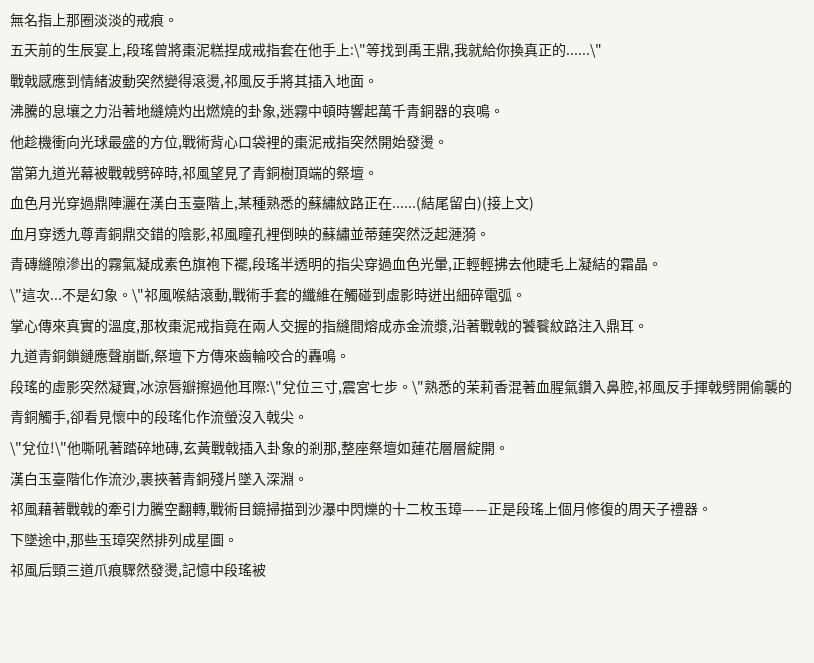無名指上那圈淡淡的戒痕。
五天前的生辰宴上,段瑤曾將棗泥糕捏成戒指套在他手上:\"等找到禹王鼎,我就給你換真正的......\"
戰戟感應到情緒波動突然變得滾燙,祁風反手將其插入地面。
沸騰的息壤之力沿著地縫燒灼出燃燒的卦象,迷霧中頓時響起萬千青銅器的哀鳴。
他趁機衝向光球最盛的方位,戰術背心口袋裡的棗泥戒指突然開始發燙。
當第九道光幕被戰戟劈碎時,祁風望見了青銅樹頂端的祭壇。
血色月光穿過鼎陣灑在漢白玉臺階上,某種熟悉的蘇繡紋路正在......(結尾留白)(接上文)
血月穿透九尊青銅鼎交錯的陰影,祁風瞳孔裡倒映的蘇繡並蒂蓮突然泛起漣漪。
青磚縫隙滲出的霧氣凝成素色旗袍下襬,段瑤半透明的指尖穿過血色光暈,正輕輕拂去他睫毛上凝結的霜晶。
\"這次...不是幻象。\"祁風喉結滾動,戰術手套的纖維在觸碰到虛影時迸出細碎電弧。
掌心傳來真實的溫度,那枚棗泥戒指竟在兩人交握的指縫間熔成赤金流漿,沿著戰戟的饕餮紋路注入鼎耳。
九道青銅鎖鏈應聲崩斷,祭壇下方傳來齒輪咬合的轟鳴。
段瑤的虛影突然凝實,冰涼唇瓣擦過他耳際:\"兌位三寸,震宮七步。\"熟悉的茉莉香混著血腥氣鑽入鼻腔,祁風反手揮戟劈開偷襲的青銅觸手,卻看見懷中的段瑤化作流螢沒入戟尖。
\"兌位!\"他嘶吼著踏碎地磚,玄黃戰戟插入卦象的剎那,整座祭壇如蓮花層層綻開。
漢白玉臺階化作流沙,裹挾著青銅殘片墜入深淵。
祁風藉著戰戟的牽引力騰空翻轉,戰術目鏡掃描到沙瀑中閃爍的十二枚玉璋——正是段瑤上個月修復的周天子禮器。
下墜途中,那些玉璋突然排列成星圖。
祁風后頸三道爪痕驟然發燙,記憶中段瑤被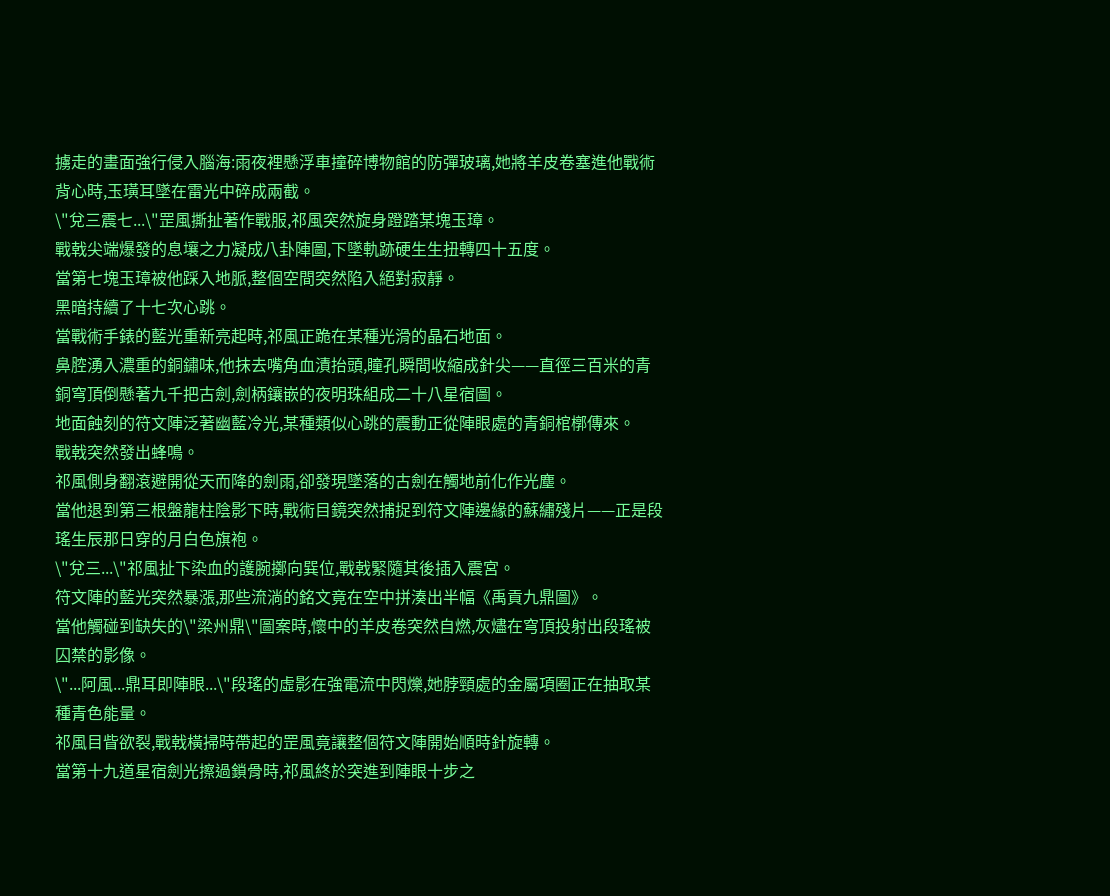擄走的畫面強行侵入腦海:雨夜裡懸浮車撞碎博物館的防彈玻璃,她將羊皮卷塞進他戰術背心時,玉璜耳墜在雷光中碎成兩截。
\"兌三震七...\"罡風撕扯著作戰服,祁風突然旋身蹬踏某塊玉璋。
戰戟尖端爆發的息壤之力凝成八卦陣圖,下墜軌跡硬生生扭轉四十五度。
當第七塊玉璋被他踩入地脈,整個空間突然陷入絕對寂靜。
黑暗持續了十七次心跳。
當戰術手錶的藍光重新亮起時,祁風正跪在某種光滑的晶石地面。
鼻腔湧入濃重的銅鏽味,他抹去嘴角血漬抬頭,瞳孔瞬間收縮成針尖——直徑三百米的青銅穹頂倒懸著九千把古劍,劍柄鑲嵌的夜明珠組成二十八星宿圖。
地面蝕刻的符文陣泛著幽藍冷光,某種類似心跳的震動正從陣眼處的青銅棺槨傳來。
戰戟突然發出蜂鳴。
祁風側身翻滾避開從天而降的劍雨,卻發現墜落的古劍在觸地前化作光塵。
當他退到第三根盤龍柱陰影下時,戰術目鏡突然捕捉到符文陣邊緣的蘇繡殘片——正是段瑤生辰那日穿的月白色旗袍。
\"兌三...\"祁風扯下染血的護腕擲向巽位,戰戟緊隨其後插入震宮。
符文陣的藍光突然暴漲,那些流淌的銘文竟在空中拼湊出半幅《禹貢九鼎圖》。
當他觸碰到缺失的\"梁州鼎\"圖案時,懷中的羊皮卷突然自燃,灰燼在穹頂投射出段瑤被囚禁的影像。
\"...阿風...鼎耳即陣眼...\"段瑤的虛影在強電流中閃爍,她脖頸處的金屬項圈正在抽取某種青色能量。
祁風目眥欲裂,戰戟橫掃時帶起的罡風竟讓整個符文陣開始順時針旋轉。
當第十九道星宿劍光擦過鎖骨時,祁風終於突進到陣眼十步之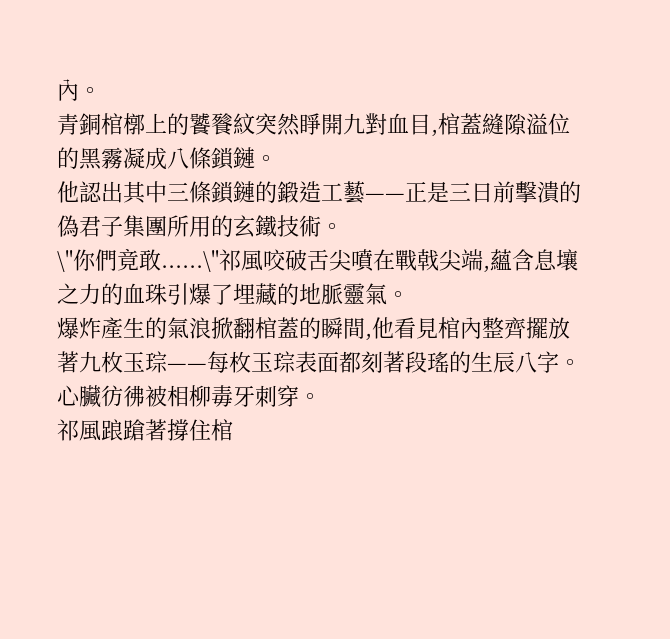內。
青銅棺槨上的饕餮紋突然睜開九對血目,棺蓋縫隙溢位的黑霧凝成八條鎖鏈。
他認出其中三條鎖鏈的鍛造工藝——正是三日前擊潰的偽君子集團所用的玄鐵技術。
\"你們竟敢......\"祁風咬破舌尖噴在戰戟尖端,蘊含息壤之力的血珠引爆了埋藏的地脈靈氣。
爆炸產生的氣浪掀翻棺蓋的瞬間,他看見棺內整齊擺放著九枚玉琮——每枚玉琮表面都刻著段瑤的生辰八字。
心臟彷彿被相柳毒牙刺穿。
祁風踉蹌著撐住棺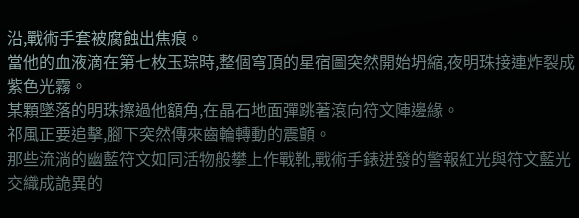沿,戰術手套被腐蝕出焦痕。
當他的血液滴在第七枚玉琮時,整個穹頂的星宿圖突然開始坍縮,夜明珠接連炸裂成紫色光霧。
某顆墜落的明珠擦過他額角,在晶石地面彈跳著滾向符文陣邊緣。
祁風正要追擊,腳下突然傳來齒輪轉動的震顫。
那些流淌的幽藍符文如同活物般攀上作戰靴,戰術手錶迸發的警報紅光與符文藍光交織成詭異的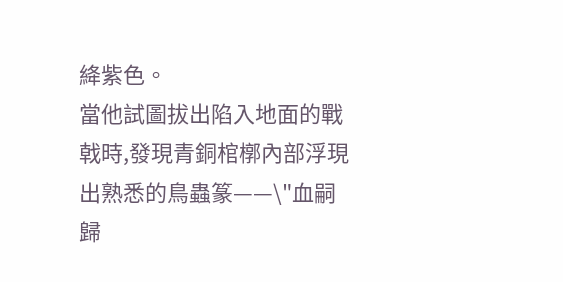絳紫色。
當他試圖拔出陷入地面的戰戟時,發現青銅棺槨內部浮現出熟悉的鳥蟲篆——\"血嗣歸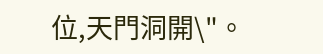位,天門洞開\"。